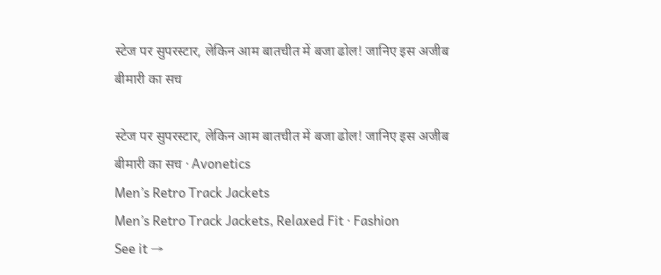स्टेज पर सुपरस्टार, लेकिन आम बातचीत में बजा ढोल! जानिए इस अजीब बीमारी का सच

स्टेज पर सुपरस्टार, लेकिन आम बातचीत में बजा ढोल! जानिए इस अजीब बीमारी का सच · Avonetics
Men’s Retro Track Jackets
Men’s Retro Track Jackets, Relaxed Fit · Fashion
See it →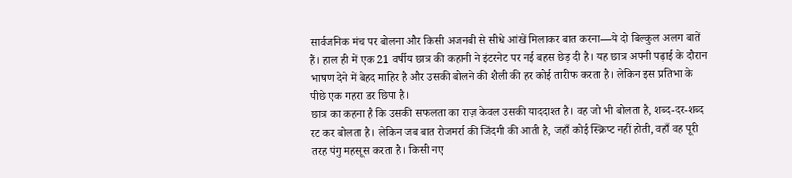सार्वजनिक मंच पर बोलना और किसी अजनबी से सीधे आंखें मिलाकर बात करना—ये दो बिल्कुल अलग बातें हैं। हाल ही में एक 21 वर्षीय छात्र की कहानी ने इंटरनेट पर नई बहस छेड़ दी है। यह छात्र अपनी पढ़ाई के दौरान भाषण देने में बेहद माहिर है और उसकी बोलने की शैली की हर कोई तारीफ करता है। लेकिन इस प्रतिभा के पीछे एक गहरा डर छिपा है।
छात्र का कहना है कि उसकी सफलता का राज़ केवल उसकी याददाश्त है। वह जो भी बोलता है, शब्द-दर-शब्द रट कर बोलता है। लेकिन जब बात रोजमर्रा की जिंदगी की आती है, जहाँ कोई स्क्रिप्ट नहीं होती, वहाँ वह पूरी तरह पंगु महसूस करता है। किसी नए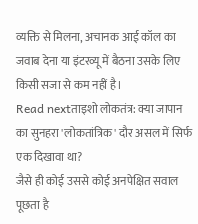व्यक्ति से मिलना, अचानक आई कॉल का जवाब देना या इंटरव्यू में बैठना उसके लिए किसी सजा से कम नहीं है।
Read nextताइशो लोकतंत्र: क्या जापान का सुनहरा 'लोकतांत्रिक' दौर असल में सिर्फ एक दिखावा था?
जैसे ही कोई उससे कोई अनपेक्षित सवाल पूछता है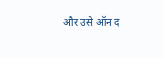और उसे ऑन द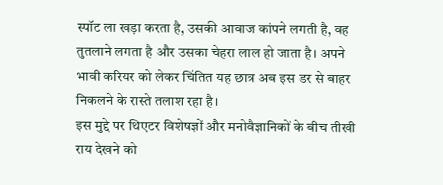स्पॉट ला खड़ा करता है, उसकी आवाज कांपने लगती है, वह तुतलाने लगता है और उसका चेहरा लाल हो जाता है। अपने भावी करियर को लेकर चिंतित यह छात्र अब इस डर से बाहर निकलने के रास्ते तलाश रहा है।
इस मुद्दे पर थिएटर विशेषज्ञों और मनोवैज्ञानिकों के बीच तीखी राय देखने को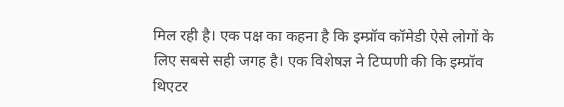मिल रही है। एक पक्ष का कहना है कि इम्प्रॉव कॉमेडी ऐसे लोगों के लिए सबसे सही जगह है। एक विशेषज्ञ ने टिप्पणी की कि इम्प्रॉव थिएटर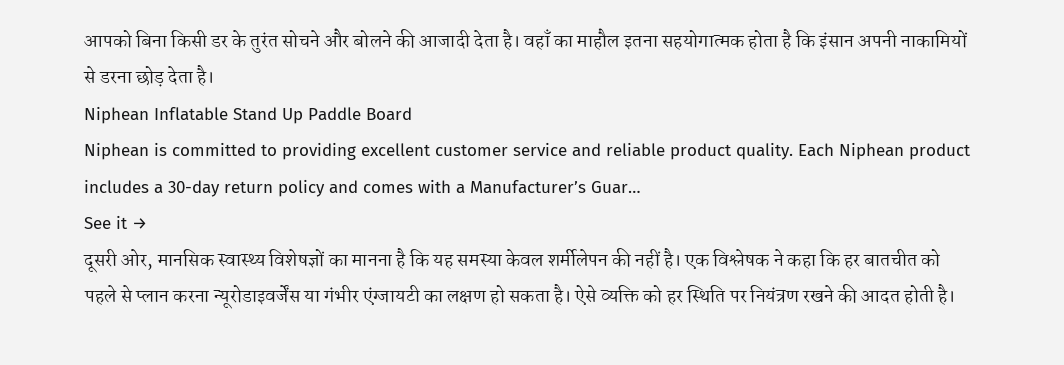आपको बिना किसी डर के तुरंत सोचने और बोलने की आजादी देता है। वहाँ का माहौल इतना सहयोगात्मक होता है कि इंसान अपनी नाकामियों से डरना छोड़ देता है।
Niphean Inflatable Stand Up Paddle Board
Niphean is committed to providing excellent customer service and reliable product quality. Each Niphean product includes a 30-day return policy and comes with a Manufacturer’s Guar…
See it →
दूसरी ओर, मानसिक स्वास्थ्य विशेषज्ञों का मानना है कि यह समस्या केवल शर्मीलेपन की नहीं है। एक विश्लेषक ने कहा कि हर बातचीत को पहले से प्लान करना न्यूरोडाइवर्जेंस या गंभीर एंग्जायटी का लक्षण हो सकता है। ऐसे व्यक्ति को हर स्थिति पर नियंत्रण रखने की आदत होती है।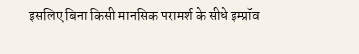इसलिए बिना किसी मानसिक परामर्श के सीधे इम्प्रॉव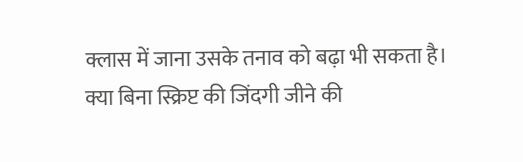क्लास में जाना उसके तनाव को बढ़ा भी सकता है।
क्या बिना स्क्रिप्ट की जिंदगी जीने की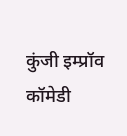कुंजी इम्प्रॉव कॉमेडी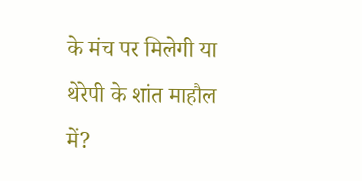के मंच पर मिलेगी या थेरेपी के शांत माहौल में?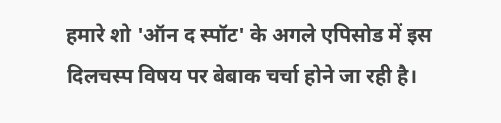हमारे शो 'ऑन द स्पॉट' के अगले एपिसोड में इस दिलचस्प विषय पर बेबाक चर्चा होने जा रही है।